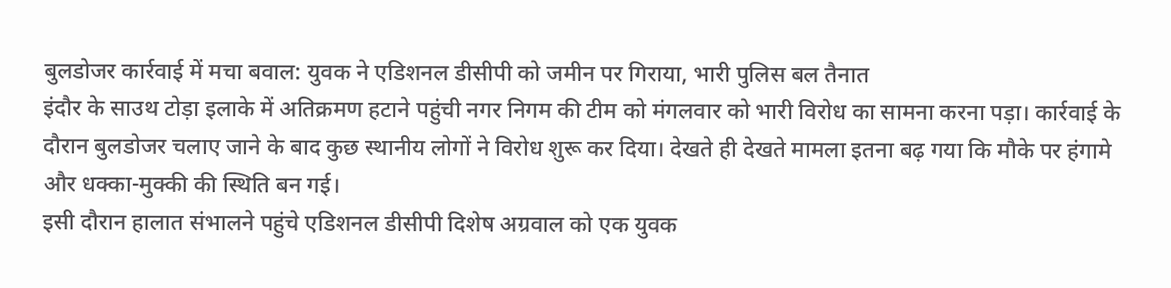बुलडोजर कार्रवाई में मचा बवाल: युवक ने एडिशनल डीसीपी को जमीन पर गिराया, भारी पुलिस बल तैनात
इंदौर के साउथ टोड़ा इलाके में अतिक्रमण हटाने पहुंची नगर निगम की टीम को मंगलवार को भारी विरोध का सामना करना पड़ा। कार्रवाई के दौरान बुलडोजर चलाए जाने के बाद कुछ स्थानीय लोगों ने विरोध शुरू कर दिया। देखते ही देखते मामला इतना बढ़ गया कि मौके पर हंगामे और धक्का-मुक्की की स्थिति बन गई।
इसी दौरान हालात संभालने पहुंचे एडिशनल डीसीपी दिशेष अग्रवाल को एक युवक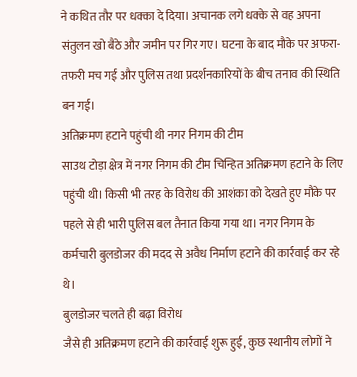ने कथित तौर पर धक्का दे दिया। अचानक लगे धक्के से वह अपना संतुलन खो बैठे और जमीन पर गिर गए। घटना के बाद मौके पर अफरा-तफरी मच गई और पुलिस तथा प्रदर्शनकारियों के बीच तनाव की स्थिति बन गई।
अतिक्रमण हटाने पहुंची थी नगर निगम की टीम
साउथ टोड़ा क्षेत्र में नगर निगम की टीम चिन्हित अतिक्रमण हटाने के लिए पहुंची थी। किसी भी तरह के विरोध की आशंका को देखते हुए मौके पर पहले से ही भारी पुलिस बल तैनात किया गया था। नगर निगम के कर्मचारी बुलडोजर की मदद से अवैध निर्माण हटाने की कार्रवाई कर रहे थे।
बुलडोजर चलते ही बढ़ा विरोध
जैसे ही अतिक्रमण हटाने की कार्रवाई शुरू हुई, कुछ स्थानीय लोगों ने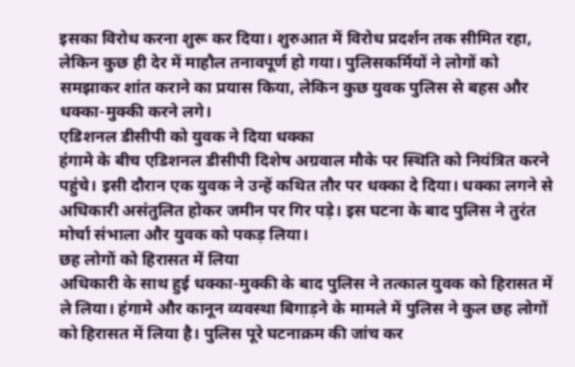इसका विरोध करना शुरू कर दिया। शुरुआत में विरोध प्रदर्शन तक सीमित रहा, लेकिन कुछ ही देर में माहौल तनावपूर्ण हो गया। पुलिसकर्मियों ने लोगों को समझाकर शांत कराने का प्रयास किया, लेकिन कुछ युवक पुलिस से बहस और धक्का-मुक्की करने लगे।
एडिशनल डीसीपी को युवक ने दिया धक्का
हंगामे के बीच एडिशनल डीसीपी दिशेष अग्रवाल मौके पर स्थिति को नियंत्रित करने पहुंचे। इसी दौरान एक युवक ने उन्हें कथित तौर पर धक्का दे दिया। धक्का लगने से अधिकारी असंतुलित होकर जमीन पर गिर पड़े। इस घटना के बाद पुलिस ने तुरंत मोर्चा संभाला और युवक को पकड़ लिया।
छह लोगों को हिरासत में लिया
अधिकारी के साथ हुई धक्का-मुक्की के बाद पुलिस ने तत्काल युवक को हिरासत में ले लिया। हंगामे और कानून व्यवस्था बिगाड़ने के मामले में पुलिस ने कुल छह लोगों को हिरासत में लिया है। पुलिस पूरे घटनाक्रम की जांच कर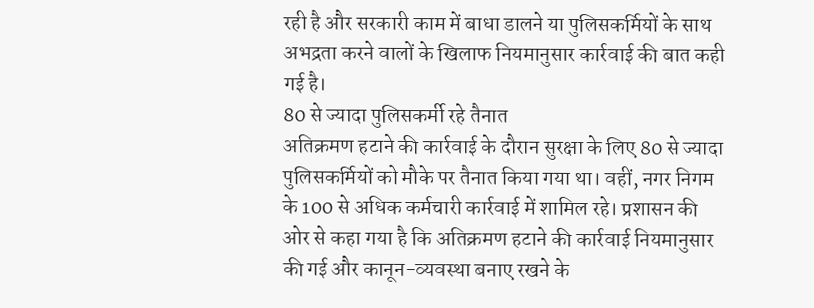रही है और सरकारी काम में बाधा डालने या पुलिसकर्मियों के साथ अभद्रता करने वालों के खिलाफ नियमानुसार कार्रवाई की बात कही गई है।
80 से ज्यादा पुलिसकर्मी रहे तैनात
अतिक्रमण हटाने की कार्रवाई के दौरान सुरक्षा के लिए 80 से ज्यादा पुलिसकर्मियों को मौके पर तैनात किया गया था। वहीं, नगर निगम के 100 से अधिक कर्मचारी कार्रवाई में शामिल रहे। प्रशासन की ओर से कहा गया है कि अतिक्रमण हटाने की कार्रवाई नियमानुसार की गई और कानून-व्यवस्था बनाए रखने के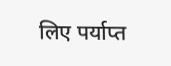लिए पर्याप्त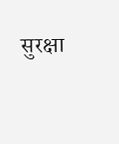सुरक्षा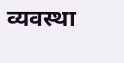व्यवस्था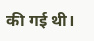की गई थी।